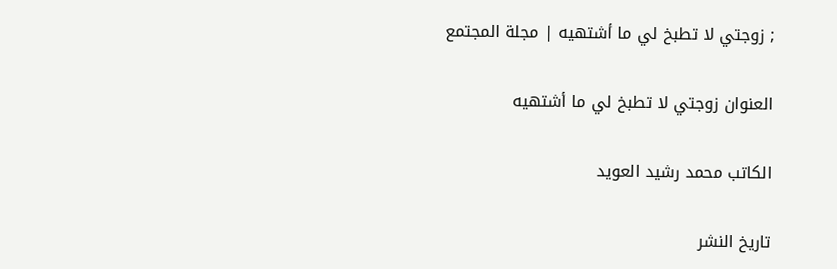; زوجتي لا تطبخ لي ما أشتهيه | مجلة المجتمع

العنوان زوجتي لا تطبخ لي ما أشتهيه

الكاتب محمد رشيد العويد

تاريخ النشر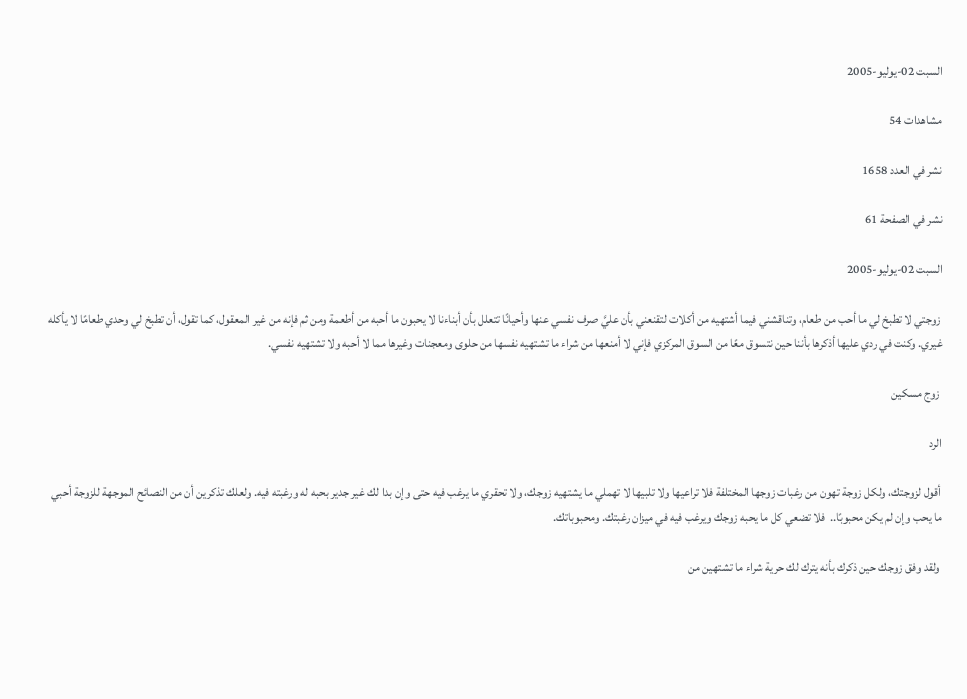السبت 02-يوليو-2005

مشاهدات 54

نشر في العدد 1658

نشر في الصفحة 61

السبت 02-يوليو-2005

 زوجتي لا تطبخ لي ما أحب من طعام، وتناقشني فيما أشتهيه من أكلات لتقنعني بأن عليَّ صرف نفسي عنها وأحيانًا تتعلل بأن أبناءنا لا يحبون ما أحبه من أطعمة ومن ثم فإنه من غير المعقول، كما تقول، أن تطبخ لي وحدي طعامًا لا يأكله غيري. وكنت في ردي عليها أذكرها بأننا حين نتسوق معًا من السوق المركزي فإني لا أمنعها من شراء ما تشتهيه نفسها من حلوى ومعجنات وغيرها مما لا أحبه ولا تشتهيه نفسي.

 زوج مسكين

الرد

 أقول لزوجتك، ولكل زوجة تهون من رغبات زوجها المختلفة فلا تراعيها ولا تلبيها لا تهملي ما يشتهيه زوجك، ولا تحقري ما يرغب فيه حتى وإن بدا لك غير جدير بحبه له ورغبته فيه. ولعلك تذكرين أن من النصائح الموجهة للزوجة أحبي ما يحب وإن لم يكن محبوبًا..  فلا تضعي كل ما يحبه زوجك ويرغب فيه في ميزان رغبتك. ومحبوباتك.

 ولقد وفق زوجك حين ذكرك بأنه يترك لك حرية شراء ما تشتهين من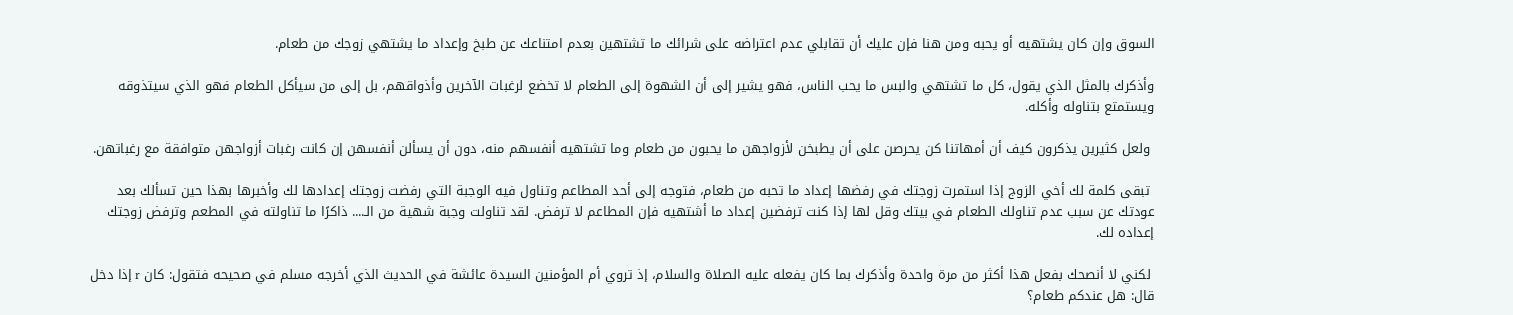السوق وإن كان يشتهيه أو يحبه ومن هنا فإن عليك أن تقابلي عدم اعتراضه على شرائك ما تشتهين بعدم امتناعك عن طبخ وإعداد ما يشتهي زوجك من طعام.

وأذكرك بالمثل الذي يقول، كل ما تشتهي والبس ما يحب الناس، فهو يشير إلى أن الشهوة إلى الطعام لا تخضع لرغبات الآخرين وأذواقهم، بل إلى من سيأكل الطعام فهو الذي سيتذوقه ويستمتع بتناوله وأكله.

 ولعل كثيرين يذكرون كيف أن أمهاتنا كن يحرصن على أن يطبخن لأزواجهن ما يحبون من طعام وما تشتهيه أنفسهم منه، دون أن يسألن أنفسهن إن كانت رغبات أزواجهن متوافقة مع رغباتهن.

 تبقى كلمة لك أخي الزوج إذا استمرت زوجتك في رفضها إعداد ما تحبه من طعام، فتوجه إلى أحد المطاعم وتناول فيه الوجبة التي رفضت زوجتك إعدادها لك وأخبرها بهذا حين تسألك بعد عودتك عن سبب عدم تناولك الطعام في بيتك وقل لها إذا كنت ترفضين إعداد ما أشتهيه فإن المطاعم لا ترفض. لقد تناولت وجبة شهية من الـ.... ذاكرًا ما تناولته في المطعم وترفض زوجتك إعداده لك.

 لكني لا أنصحك بفعل هذا أكثر من مرة واحدة وأذكرك بما كان يفعله عليه الصلاة والسلام، إذ تروي أم المؤمنين السيدة عائشة في الحديث الذي أخرجه مسلم في صحيحه فتقول: كان r إذا دخل قال: هل عندكم طعام؟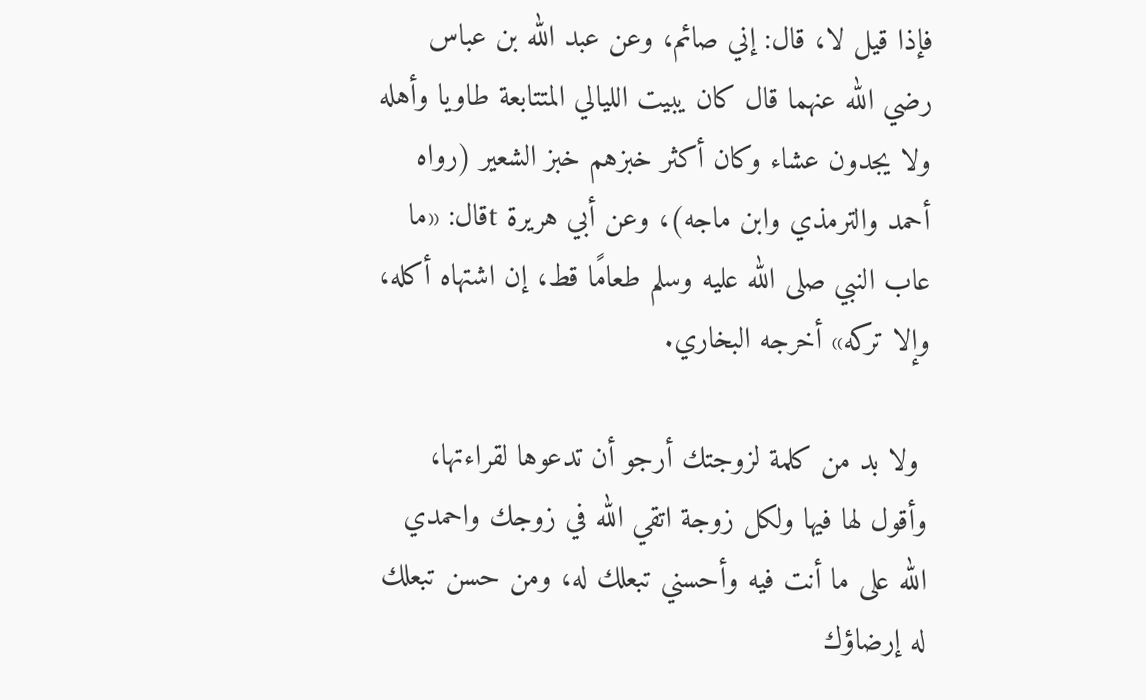فإذا قيل لا، قال: إني صائم، وعن عبد الله بن عباس رضي الله عنهما قال كان يبيت الليالي المتتابعة طاويا وأهله ولا يجدون عشاء وكان أكثر خبزهم خبز الشعير (رواه أحمد والترمذي وابن ماجه)، وعن أبي هريرة tقال: «ما عاب النبي صلى الله عليه وسلم طعامًا قط، إن اشتهاه أكله، وإلا تركه» أخرجه البخاري.

 ولا بد من كلمة لزوجتك أرجو أن تدعوها لقراءتها، وأقول لها فيها ولكل زوجة اتقي الله في زوجك واحمدي الله على ما أنت فيه وأحسني تبعلك له، ومن حسن تبعلك له إرضاؤك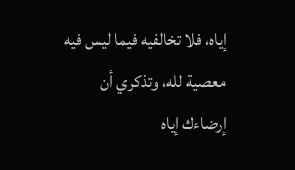إياه، فلا تخالفيه فيما ليس فيه معصية لله، وتذكري أن إرضاءك إياه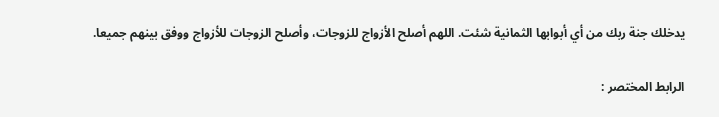يدخلك جنة ربك من أي أبوابها الثمانية شئت. اللهم أصلح الأزواج للزوجات، وأصلح الزوجات للأزواج ووفق بينهم جميعا.

الرابط المختصر :